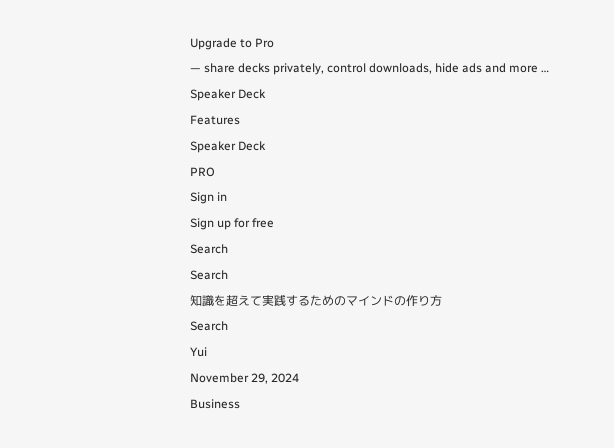Upgrade to Pro
— share decks privately, control downloads, hide ads and more …
Speaker Deck
Features
Speaker Deck
PRO
Sign in
Sign up for free
Search
Search
知識を超えて実践するためのマインドの作り方
Search
Yui
November 29, 2024
Business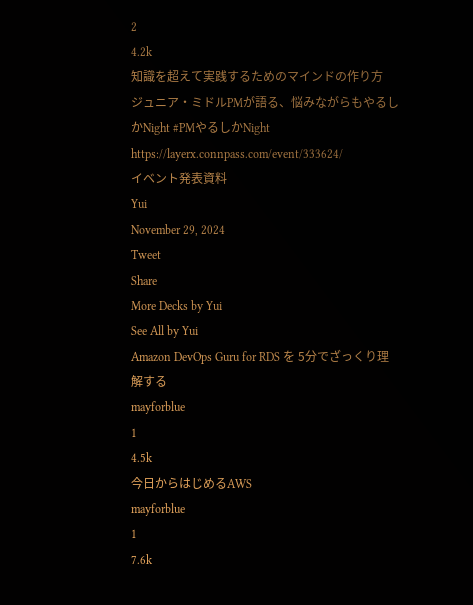2
4.2k
知識を超えて実践するためのマインドの作り方
ジュニア・ミドルPMが語る、悩みながらもやるしかNight #PMやるしかNight
https://layerx.connpass.com/event/333624/
イベント発表資料
Yui
November 29, 2024
Tweet
Share
More Decks by Yui
See All by Yui
Amazon DevOps Guru for RDS を 5分でざっくり理解する
mayforblue
1
4.5k
今日からはじめるAWS
mayforblue
1
7.6k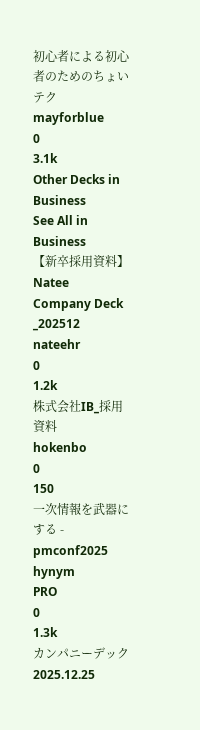初心者による初心者のためのちょいテク
mayforblue
0
3.1k
Other Decks in Business
See All in Business
【新卒採用資料】Natee Company Deck _202512
nateehr
0
1.2k
株式会社IB_採用資料
hokenbo
0
150
一次情報を武器にする - pmconf2025
hynym
PRO
0
1.3k
カンパニーデック 2025.12.25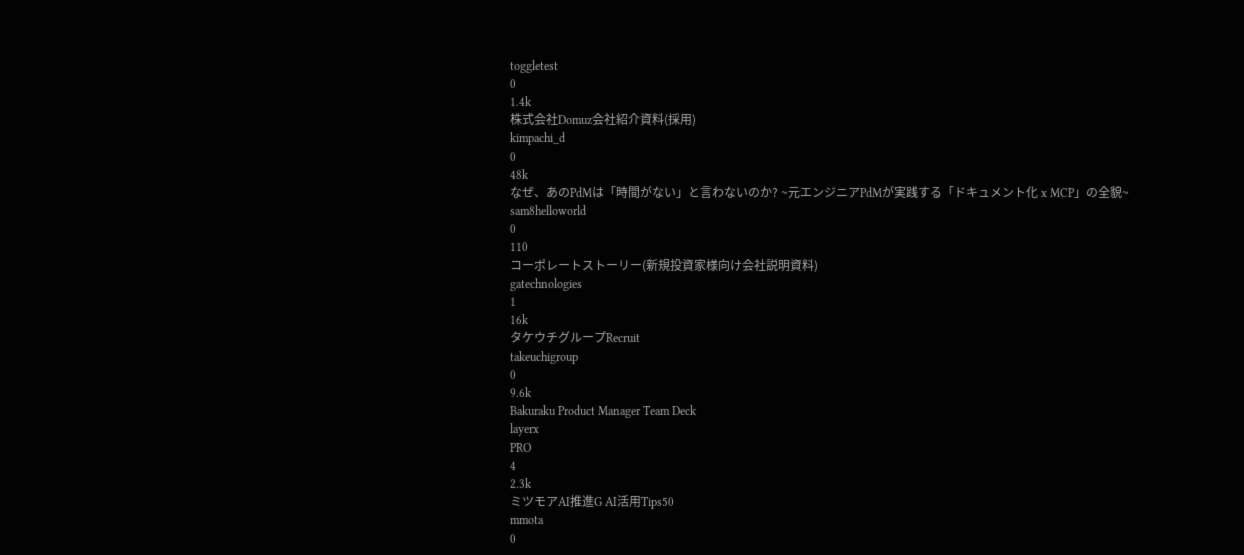toggletest
0
1.4k
株式会社Domuz会社紹介資料(採用)
kimpachi_d
0
48k
なぜ、あのPdMは「時間がない」と言わないのか? ~元エンジニアPdMが実践する「ドキュメント化 x MCP」の全貌~
sam8helloworld
0
110
コーポレートストーリー(新規投資家様向け会社説明資料)
gatechnologies
1
16k
タケウチグループRecruit
takeuchigroup
0
9.6k
Bakuraku Product Manager Team Deck
layerx
PRO
4
2.3k
ミツモアAI推進G AI活用Tips50
mmota
0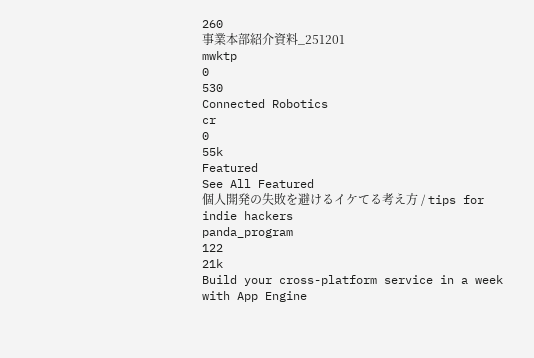260
事業本部紹介資料_251201
mwktp
0
530
Connected Robotics
cr
0
55k
Featured
See All Featured
個人開発の失敗を避けるイケてる考え方 / tips for indie hackers
panda_program
122
21k
Build your cross-platform service in a week with App Engine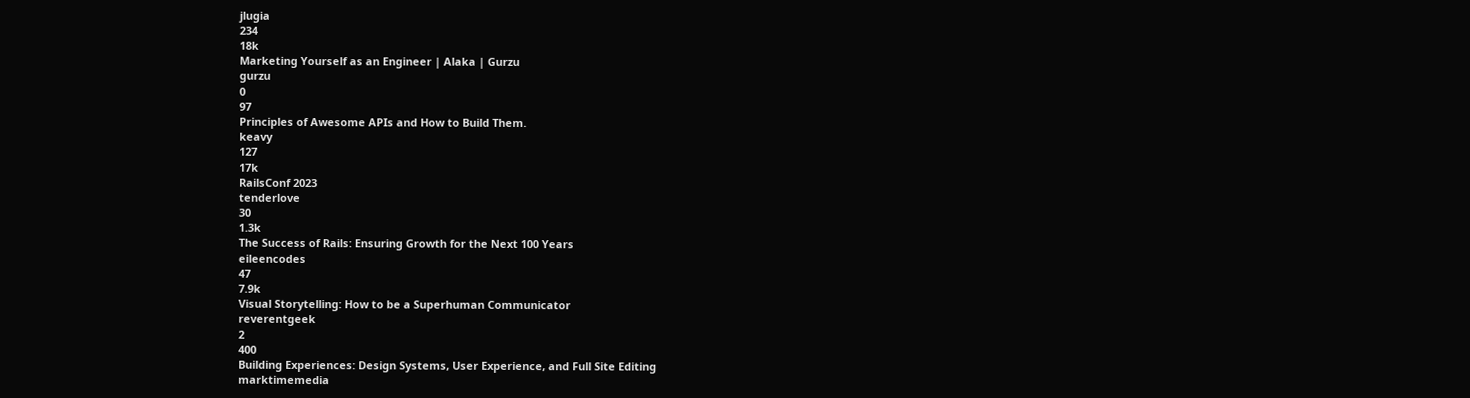jlugia
234
18k
Marketing Yourself as an Engineer | Alaka | Gurzu
gurzu
0
97
Principles of Awesome APIs and How to Build Them.
keavy
127
17k
RailsConf 2023
tenderlove
30
1.3k
The Success of Rails: Ensuring Growth for the Next 100 Years
eileencodes
47
7.9k
Visual Storytelling: How to be a Superhuman Communicator
reverentgeek
2
400
Building Experiences: Design Systems, User Experience, and Full Site Editing
marktimemedia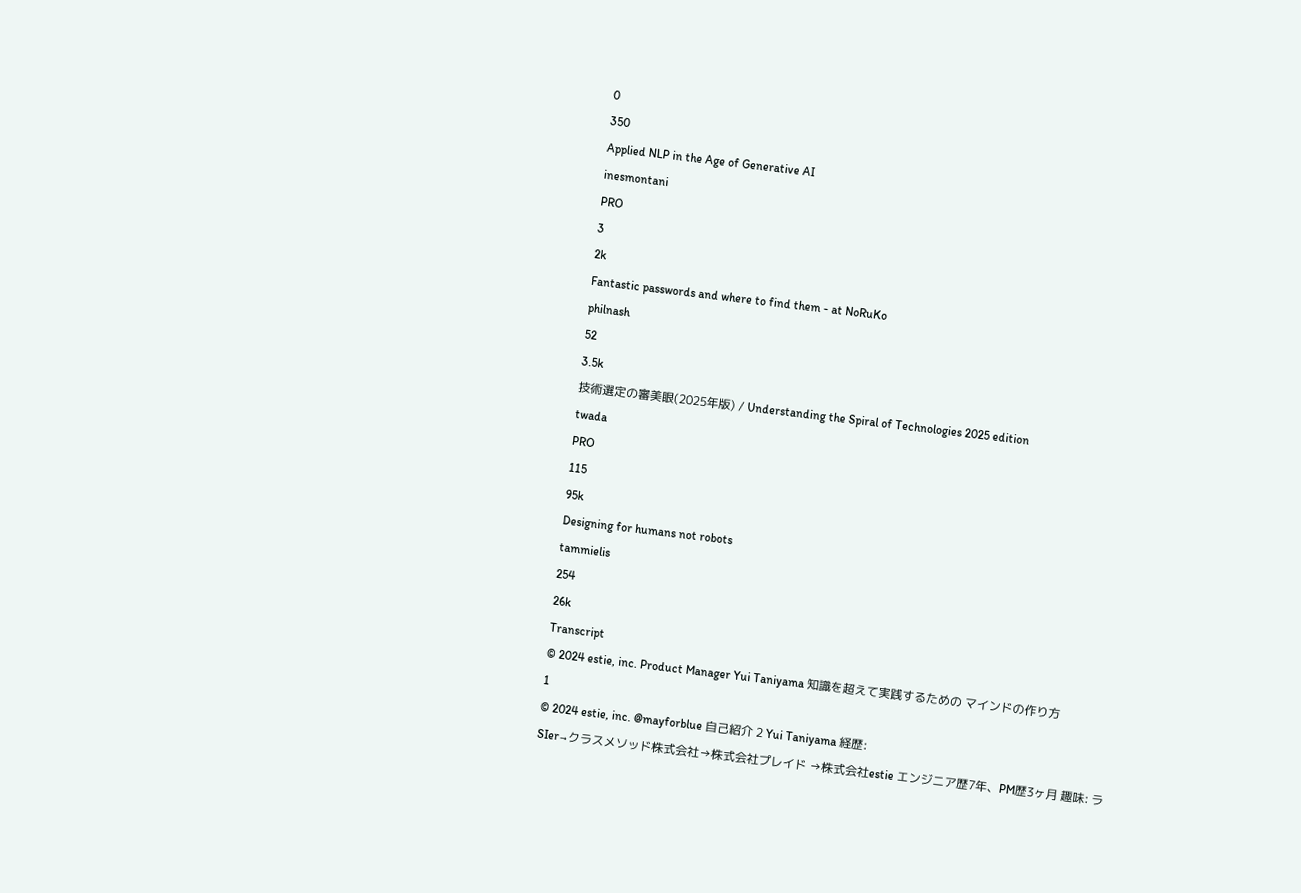0
350
Applied NLP in the Age of Generative AI
inesmontani
PRO
3
2k
Fantastic passwords and where to find them - at NoRuKo
philnash
52
3.5k
技術選定の審美眼(2025年版) / Understanding the Spiral of Technologies 2025 edition
twada
PRO
115
95k
Designing for humans not robots
tammielis
254
26k
Transcript
© 2024 estie, inc. Product Manager Yui Taniyama 知識を超えて実践するための マインドの作り方
1
© 2024 estie, inc. @mayforblue 自己紹介 2 Yui Taniyama 経歴:
SIer→クラスメソッド株式会社→株式会社プレイド →株式会社estie エンジニア歴7年、PM歴3ヶ月 趣味: ラ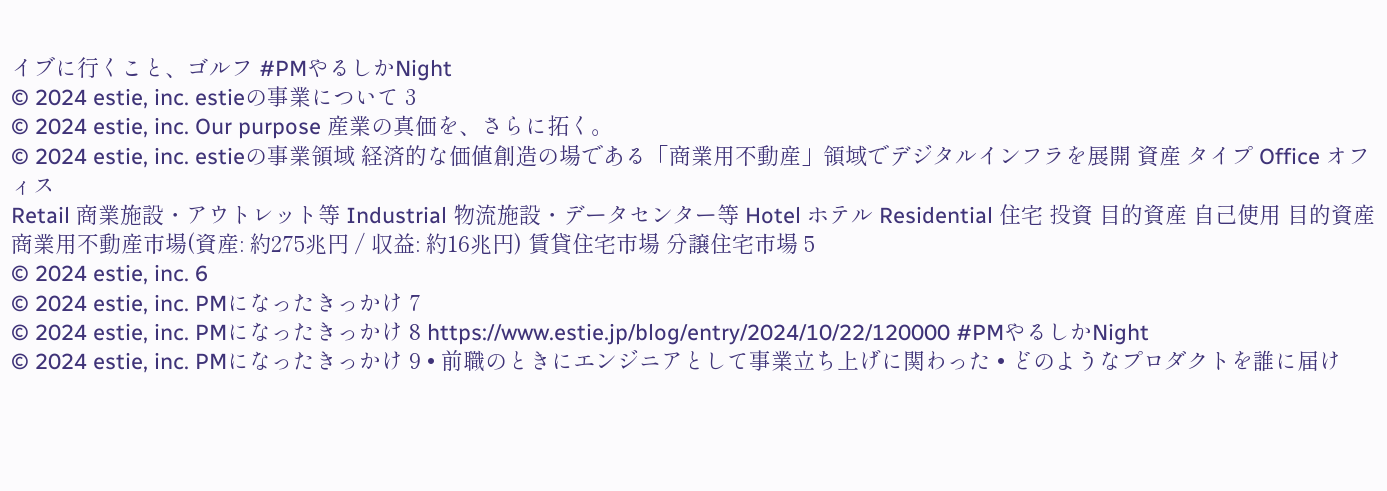イブに行くこと、ゴルフ #PMやるしかNight
© 2024 estie, inc. estieの事業について 3
© 2024 estie, inc. Our purpose 産業の真価を、さらに拓く。
© 2024 estie, inc. estieの事業領域 経済的な価値創造の場である「商業用不動産」領域でデジタルインフラを展開 資産 タイプ Office オフィス
Retail 商業施設・アウトレット等 Industrial 物流施設・データセンター等 Hotel ホテル Residential 住宅 投資 目的資産 自己使用 目的資産 商業用不動産市場(資産: 約275兆円 / 収益: 約16兆円) 賃貸住宅市場 分譲住宅市場 5
© 2024 estie, inc. 6
© 2024 estie, inc. PMになったきっかけ 7
© 2024 estie, inc. PMになったきっかけ 8 https://www.estie.jp/blog/entry/2024/10/22/120000 #PMやるしかNight
© 2024 estie, inc. PMになったきっかけ 9 • 前職のときにエンジニアとして事業立ち上げに関わった • どのようなプロダクトを誰に届け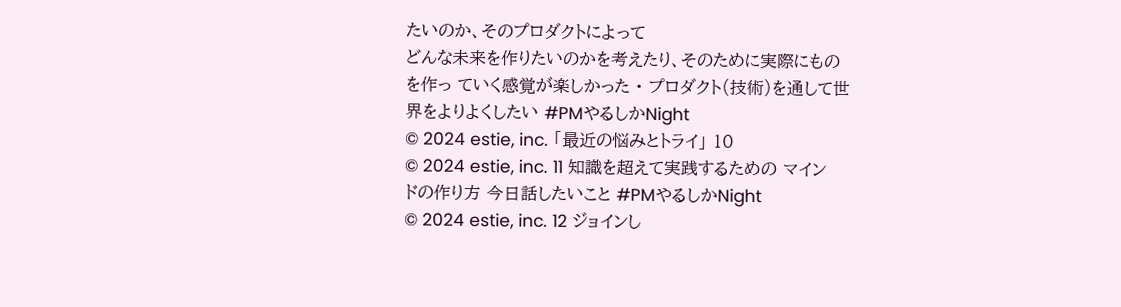たいのか、そのプロダクトによって
どんな未来を作りたいのかを考えたり、そのために実際にものを作っ ていく感覚が楽しかった • プロダクト(技術)を通して世界をよりよくしたい #PMやるしかNight
© 2024 estie, inc. 「最近の悩みとトライ」 10
© 2024 estie, inc. 11 知識を超えて実践するための マインドの作り方 今日話したいこと #PMやるしかNight
© 2024 estie, inc. 12 ジョインし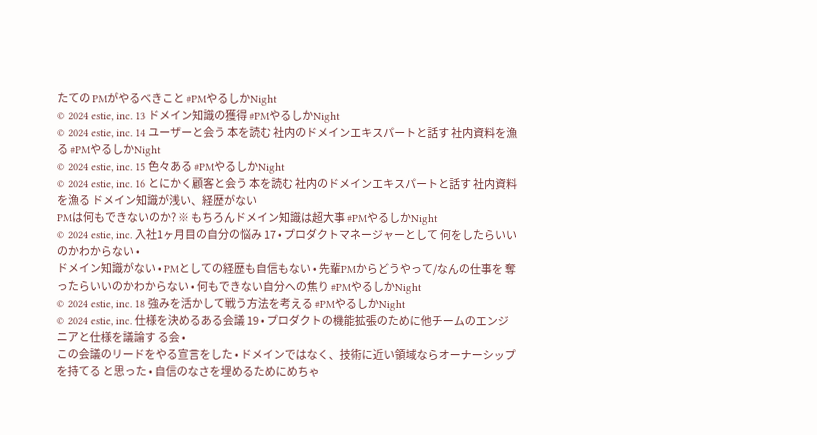たての PMがやるべきこと #PMやるしかNight
© 2024 estie, inc. 13 ドメイン知識の獲得 #PMやるしかNight
© 2024 estie, inc. 14 ユーザーと会う 本を読む 社内のドメインエキスパートと話す 社内資料を漁る #PMやるしかNight
© 2024 estie, inc. 15 色々ある #PMやるしかNight
© 2024 estie, inc. 16 とにかく顧客と会う 本を読む 社内のドメインエキスパートと話す 社内資料を漁る ドメイン知識が浅い、経歴がない
PMは何もできないのか? ※ もちろんドメイン知識は超大事 #PMやるしかNight
© 2024 estie, inc. 入社1ヶ月目の自分の悩み 17 • プロダクトマネージャーとして 何をしたらいいのかわからない •
ドメイン知識がない • PMとしての経歴も自信もない • 先輩PMからどうやって/なんの仕事を 奪ったらいいのかわからない • 何もできない自分への焦り #PMやるしかNight
© 2024 estie, inc. 18 強みを活かして戦う方法を考える #PMやるしかNight
© 2024 estie, inc. 仕様を決めるある会議 19 • プロダクトの機能拡張のために他チームのエンジニアと仕様を議論す る会 •
この会議のリードをやる宣言をした • ドメインではなく、技術に近い領域ならオーナーシップを持てる と思った • 自信のなさを埋めるためにめちゃ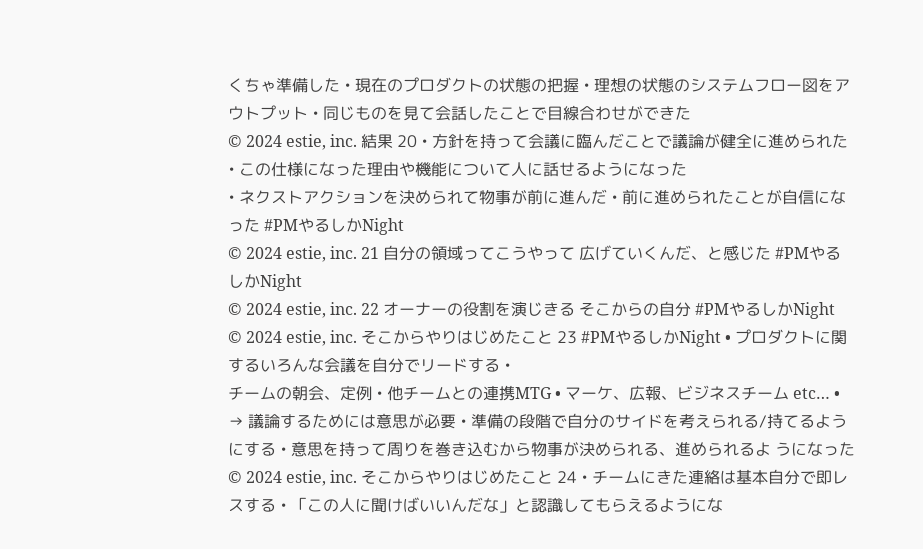くちゃ準備した • 現在のプロダクトの状態の把握 • 理想の状態のシステムフロー図をアウトプット • 同じものを見て会話したことで目線合わせができた
© 2024 estie, inc. 結果 20 • 方針を持って会議に臨んだことで議論が健全に進められた • この仕様になった理由や機能について人に話せるようになった
• ネクストアクションを決められて物事が前に進んだ • 前に進められたことが自信になった #PMやるしかNight
© 2024 estie, inc. 21 自分の領域ってこうやって 広げていくんだ、と感じた #PMやるしかNight
© 2024 estie, inc. 22 オーナーの役割を演じきる そこからの自分 #PMやるしかNight
© 2024 estie, inc. そこからやりはじめたこと 23 #PMやるしかNight • プロダクトに関するいろんな会議を自分でリードする •
チームの朝会、定例 • 他チームとの連携MTG • マーケ、広報、ビジネスチーム etc… • → 議論するためには意思が必要 • 準備の段階で自分のサイドを考えられる/持てるようにする • 意思を持って周りを巻き込むから物事が決められる、進められるよ うになった
© 2024 estie, inc. そこからやりはじめたこと 24 • チームにきた連絡は基本自分で即レスする • 「この人に聞けばいいんだな」と認識してもらえるようにな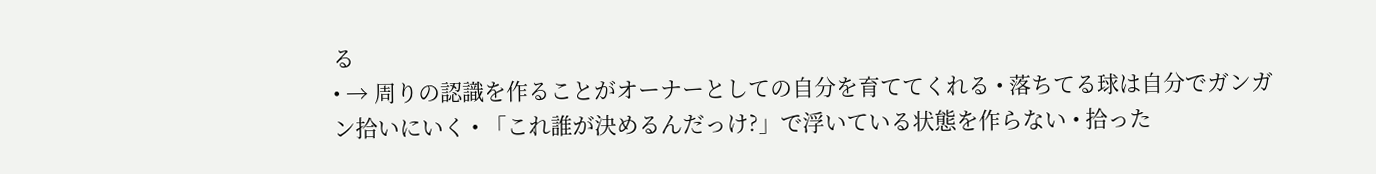る
• → 周りの認識を作ることがオーナーとしての自分を育ててくれる • 落ちてる球は自分でガンガン拾いにいく • 「これ誰が決めるんだっけ?」で浮いている状態を作らない • 拾った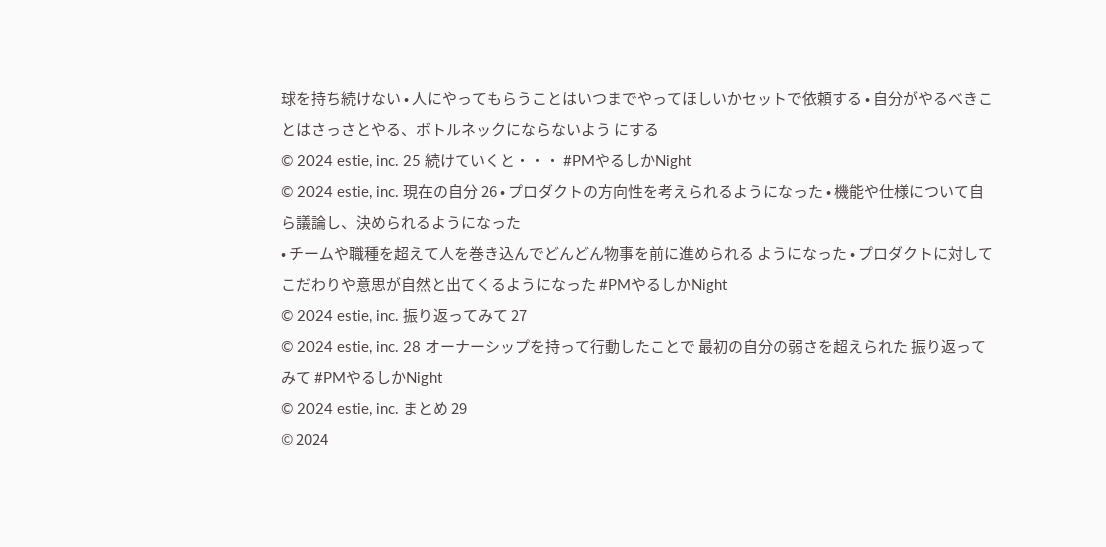球を持ち続けない • 人にやってもらうことはいつまでやってほしいかセットで依頼する • 自分がやるべきことはさっさとやる、ボトルネックにならないよう にする
© 2024 estie, inc. 25 続けていくと・・・ #PMやるしかNight
© 2024 estie, inc. 現在の自分 26 • プロダクトの方向性を考えられるようになった • 機能や仕様について自ら議論し、決められるようになった
• チームや職種を超えて人を巻き込んでどんどん物事を前に進められる ようになった • プロダクトに対してこだわりや意思が自然と出てくるようになった #PMやるしかNight
© 2024 estie, inc. 振り返ってみて 27
© 2024 estie, inc. 28 オーナーシップを持って行動したことで 最初の自分の弱さを超えられた 振り返ってみて #PMやるしかNight
© 2024 estie, inc. まとめ 29
© 2024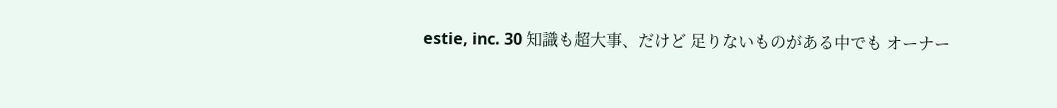estie, inc. 30 知識も超大事、だけど 足りないものがある中でも オーナー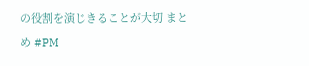の役割を演じきることが大切 まとめ #PM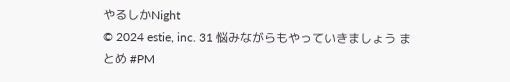やるしかNight
© 2024 estie, inc. 31 悩みながらもやっていきましょう まとめ #PM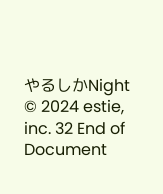やるしかNight
© 2024 estie, inc. 32 End of Document